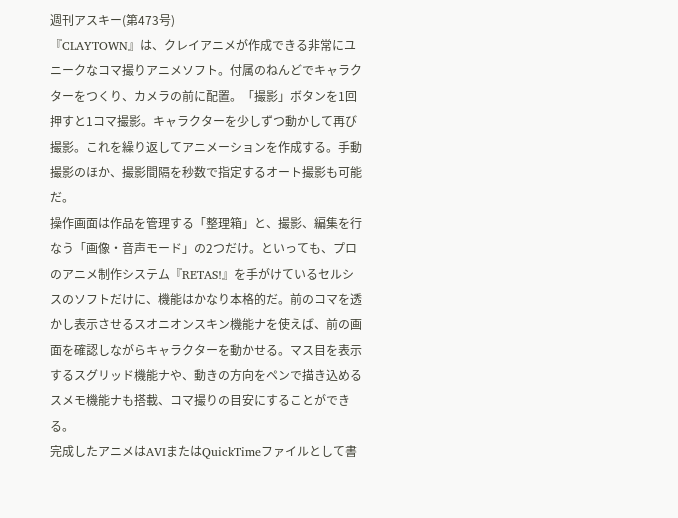週刊アスキー(第473号)
『CLAYTOWN』は、クレイアニメが作成できる非常にユニークなコマ撮りアニメソフト。付属のねんどでキャラクターをつくり、カメラの前に配置。「撮影」ボタンを1回押すと1コマ撮影。キャラクターを少しずつ動かして再び撮影。これを繰り返してアニメーションを作成する。手動撮影のほか、撮影間隔を秒数で指定するオート撮影も可能だ。
操作画面は作品を管理する「整理箱」と、撮影、編集を行なう「画像・音声モード」の2つだけ。といっても、プロのアニメ制作システム『RETAS!』を手がけているセルシスのソフトだけに、機能はかなり本格的だ。前のコマを透かし表示させるスオニオンスキン機能ナを使えば、前の画面を確認しながらキャラクターを動かせる。マス目を表示するスグリッド機能ナや、動きの方向をペンで描き込める スメモ機能ナも搭載、コマ撮りの目安にすることができる。
完成したアニメはAVIまたはQuickTimeファイルとして書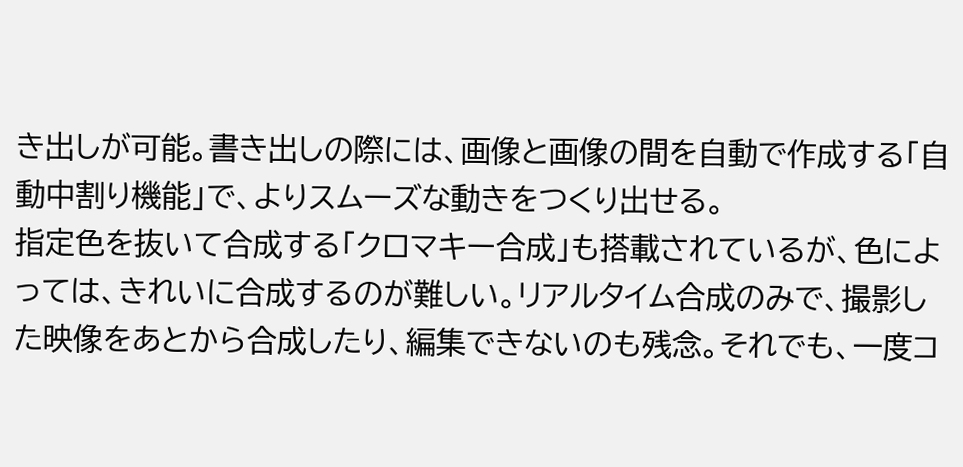き出しが可能。書き出しの際には、画像と画像の間を自動で作成する「自動中割り機能」で、よりスムーズな動きをつくり出せる。
指定色を抜いて合成する「クロマキー合成」も搭載されているが、色によっては、きれいに合成するのが難しい。リアルタイム合成のみで、撮影した映像をあとから合成したり、編集できないのも残念。それでも、一度コ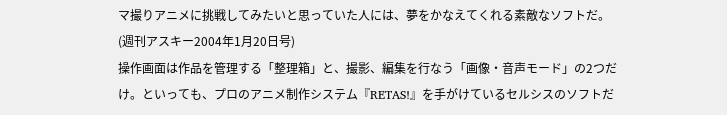マ撮りアニメに挑戦してみたいと思っていた人には、夢をかなえてくれる素敵なソフトだ。(週刊アスキー2004年1月20日号)
操作画面は作品を管理する「整理箱」と、撮影、編集を行なう「画像・音声モード」の2つだけ。といっても、プロのアニメ制作システム『RETAS!』を手がけているセルシスのソフトだ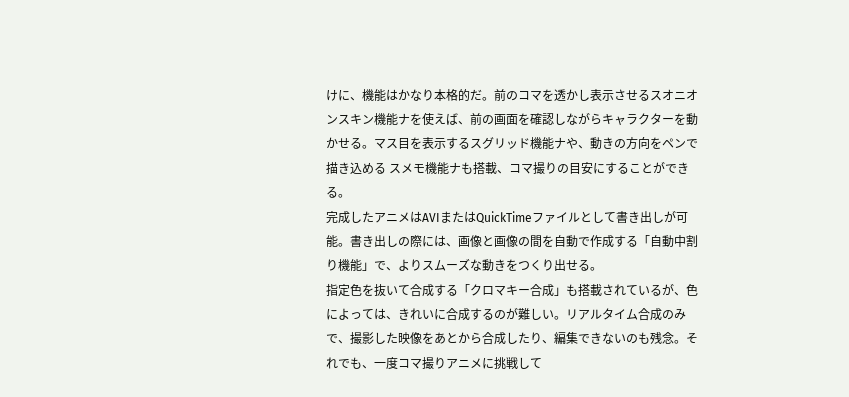けに、機能はかなり本格的だ。前のコマを透かし表示させるスオニオンスキン機能ナを使えば、前の画面を確認しながらキャラクターを動かせる。マス目を表示するスグリッド機能ナや、動きの方向をペンで描き込める スメモ機能ナも搭載、コマ撮りの目安にすることができる。
完成したアニメはAVIまたはQuickTimeファイルとして書き出しが可能。書き出しの際には、画像と画像の間を自動で作成する「自動中割り機能」で、よりスムーズな動きをつくり出せる。
指定色を抜いて合成する「クロマキー合成」も搭載されているが、色によっては、きれいに合成するのが難しい。リアルタイム合成のみで、撮影した映像をあとから合成したり、編集できないのも残念。それでも、一度コマ撮りアニメに挑戦して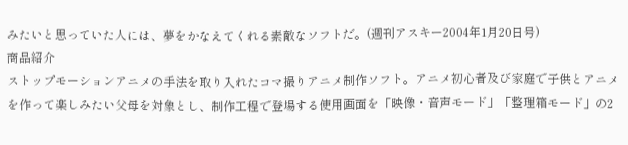みたいと思っていた人には、夢をかなえてくれる素敵なソフトだ。(週刊アスキー2004年1月20日号)
商品紹介
ストップモーションアニメの手法を取り入れたコマ撮りアニメ制作ソフト。アニメ初心者及び家庭で子供とアニメを作って楽しみたい父母を対象とし、制作工程で登場する使用画面を「映像・音声モード」「整理箱モード」の2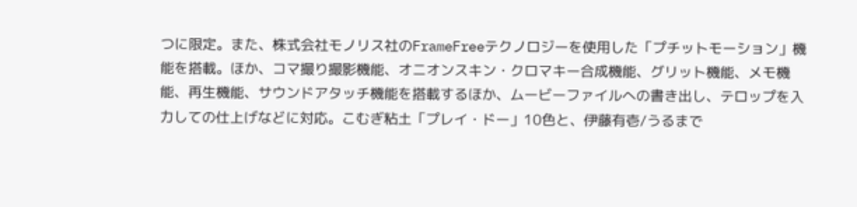つに限定。また、株式会社モノリス社のFrameFreeテクノロジーを使用した「プチットモーション」機能を搭載。ほか、コマ撮り撮影機能、オニオンスキン・クロマキー合成機能、グリット機能、メモ機能、再生機能、サウンドアタッチ機能を搭載するほか、ムービーファイルへの書き出し、テロップを入力しての仕上げなどに対応。こむぎ粘土「プレイ・ドー」10色と、伊藤有壱/うるまで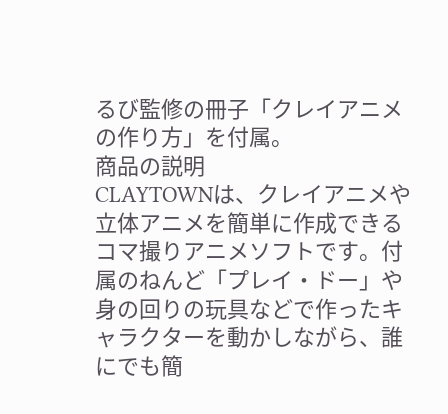るび監修の冊子「クレイアニメの作り方」を付属。
商品の説明
CLAYTOWNは、クレイアニメや立体アニメを簡単に作成できるコマ撮りアニメソフトです。付属のねんど「プレイ・ドー」や身の回りの玩具などで作ったキャラクターを動かしながら、誰にでも簡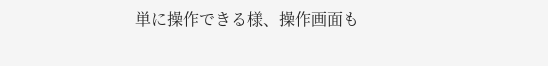単に操作できる様、操作画面も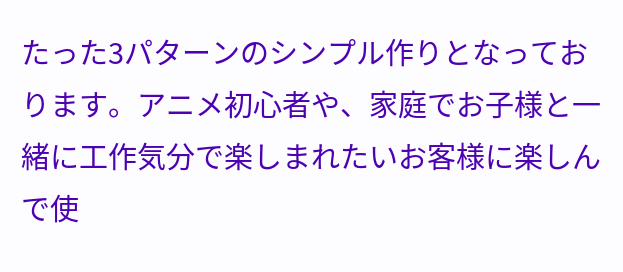たった3パターンのシンプル作りとなっております。アニメ初心者や、家庭でお子様と一緒に工作気分で楽しまれたいお客様に楽しんで使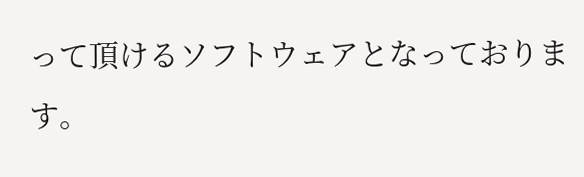って頂けるソフトウェアとなっております。